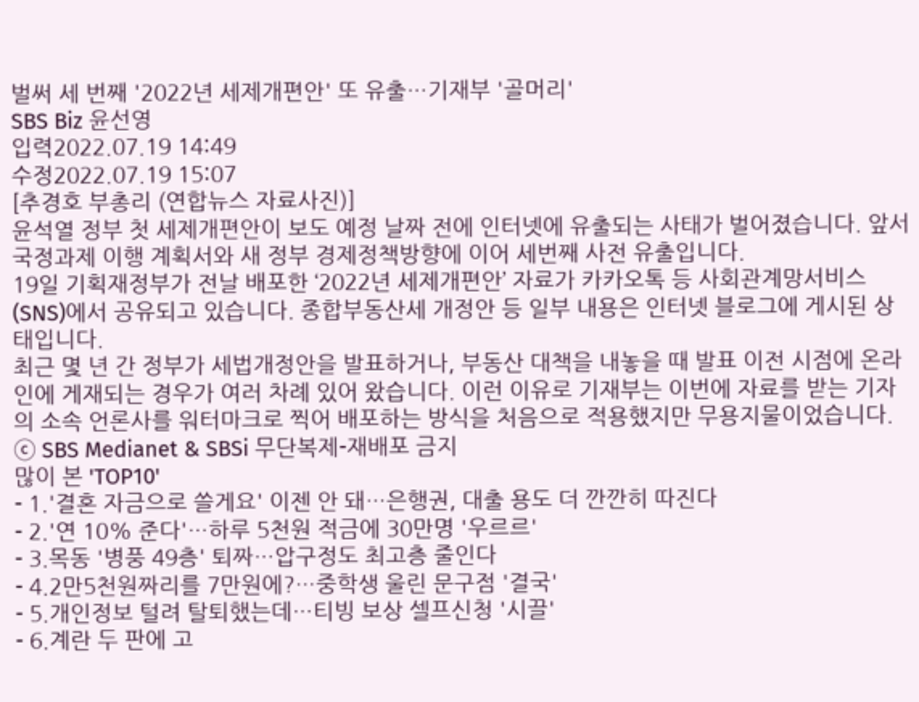벌써 세 번째 '2022년 세제개편안' 또 유출…기재부 '골머리'
SBS Biz 윤선영
입력2022.07.19 14:49
수정2022.07.19 15:07
[추경호 부총리 (연합뉴스 자료사진)]
윤석열 정부 첫 세제개편안이 보도 예정 날짜 전에 인터넷에 유출되는 사태가 벌어졌습니다. 앞서 국정과제 이행 계획서와 새 정부 경제정책방향에 이어 세번째 사전 유출입니다.
19일 기획재정부가 전날 배포한 ‘2022년 세제개편안’ 자료가 카카오톡 등 사회관계망서비스(SNS)에서 공유되고 있습니다. 종합부동산세 개정안 등 일부 내용은 인터넷 블로그에 게시된 상태입니다.
최근 몇 년 간 정부가 세법개정안을 발표하거나, 부동산 대책을 내놓을 때 발표 이전 시점에 온라인에 게재되는 경우가 여러 차례 있어 왔습니다. 이런 이유로 기재부는 이번에 자료를 받는 기자의 소속 언론사를 워터마크로 찍어 배포하는 방식을 처음으로 적용했지만 무용지물이었습니다.
ⓒ SBS Medianet & SBSi 무단복제-재배포 금지
많이 본 'TOP10'
- 1.'결혼 자금으로 쓸게요' 이젠 안 돼…은행권, 대출 용도 더 깐깐히 따진다
- 2.'연 10% 준다'…하루 5천원 적금에 30만명 '우르르'
- 3.목동 '병풍 49층' 퇴짜…압구정도 최고층 줄인다
- 4.2만5천원짜리를 7만원에?…중학생 울린 문구점 '결국'
- 5.개인정보 털려 탈퇴했는데…티빙 보상 셀프신청 '시끌'
- 6.계란 두 판에 고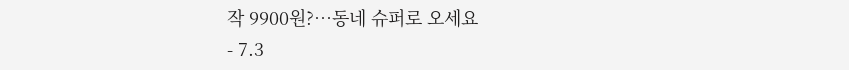작 9900원?…동네 슈퍼로 오세요
- 7.3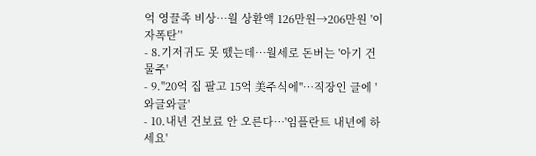억 영끌족 비상…월 상환액 126만원→206만원 '이자폭탄’'
- 8.기저귀도 못 뗐는데…월세로 돈버는 '아기 건물주'
- 9."20억 집 팔고 15억 美주식에"…직장인 글에 '와글와글'
- 10.내년 건보료 안 오른다…'임플란트 내년에 하세요'